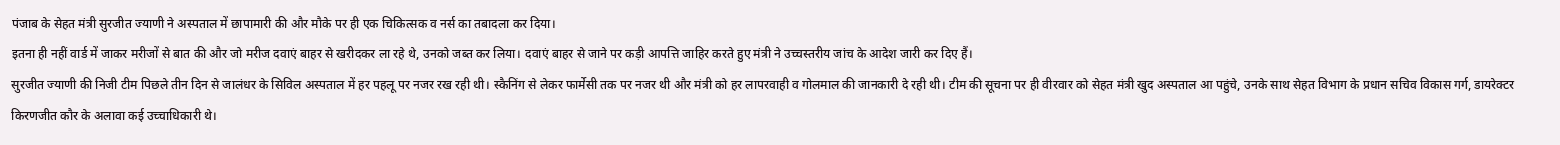पंजाब के सेहत मंत्री सुरजीत ज्याणी ने अस्पताल में छापामारी की और मौके पर ही एक चिकित्सक व नर्स का तबादला कर दिया।
इतना ही नहीं वार्ड में जाकर मरीजों से बात की और जो मरीज दवाएं बाहर से खरीदकर ला रहे थे, उनको जब्त कर लिया। दवाएं बाहर से जाने पर कड़ी आपत्ति जाहिर करते हुए मंत्री ने उच्चस्तरीय जांच के आदेश जारी कर दिए हैं।
सुरजीत ज्याणी की निजी टीम पिछले तीन दिन से जालंधर के सिविल अस्पताल में हर पहलू पर नजर रख रही थी। स्कैनिंग से लेकर फार्मेसी तक पर नजर थी और मंत्री को हर लापरवाही व गोलमाल की जानकारी दे रही थी। टीम की सूचना पर ही वीरवार को सेहत मंत्री खुद अस्पताल आ पहुंचे, उनके साथ सेहत विभाग के प्रधान सचिव विकास गर्ग, डायरेक्टर किरणजीत कौर के अलावा कई उच्चाधिकारी थे।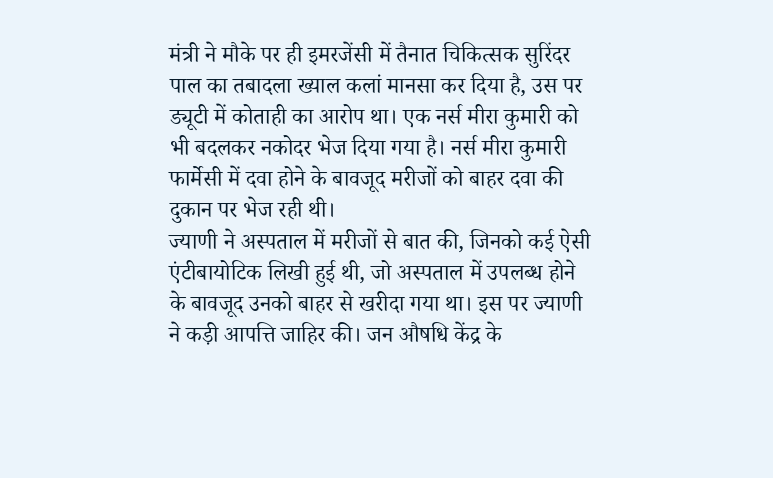मंत्री ने मौके पर ही इमरजेंसी में तैनात चिकित्सक सुरिंदर पाल का तबादला ख्याल कलां मानसा कर दिया है, उस पर ड्यूटी में कोताही का आरोप था। एक नर्स मीरा कुमारी को भी बदलकर नकोदर भेज दिया गया है। नर्स मीरा कुमारी फार्मेसी में दवा होने के बावजूद मरीजों को बाहर दवा की दुकान पर भेज रही थी।
ज्याणी ने अस्पताल में मरीजों से बात की, जिनको कई ऐसी एंटीबायोटिक लिखी हुई थी, जो अस्पताल में उपलब्ध होने के बावजूद उनको बाहर से खरीदा गया था। इस पर ज्याणी ने कड़ी आपत्ति जाहिर की। जन औषधि केंद्र के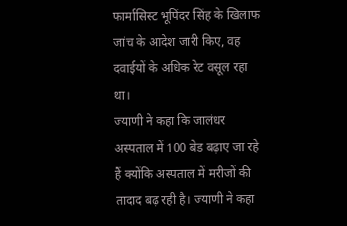फार्मासिस्ट भूपिंदर सिंह के खिलाफ जांच के आदेश जारी किए, वह दवाईयों के अधिक रेट वसूल रहा था।
ज्याणी ने कहा कि जालंधर अस्पताल में 100 बेड बढ़ाए जा रहे हैं क्योंकि अस्पताल में मरीजों की तादाद बढ़ रही है। ज्याणी ने कहा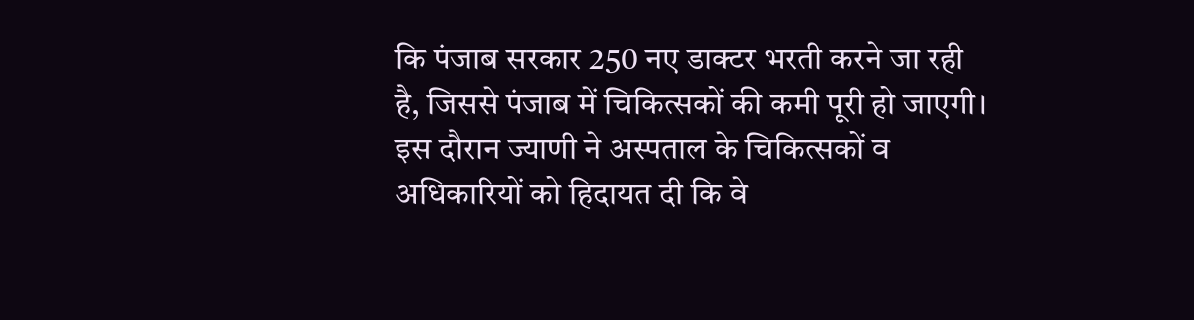कि पंजाब सरकार 250 नए डाक्टर भरती करने जा रही है, जिससे पंजाब में चिकित्सकों की कमी पूरी हो जाएगी।
इस दौरान ज्याणी ने अस्पताल के चिकित्सकों व अधिकारियों को हिदायत दी कि वे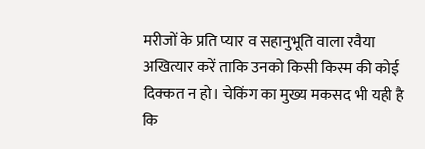मरीजों के प्रति प्यार व सहानुभूति वाला रवैया अखित्यार करें ताकि उनको किसी किस्म की कोई दिक्कत न हो। चेकिंग का मुख्य मकसद भी यही है कि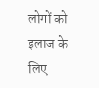लोगों को इलाज के लिए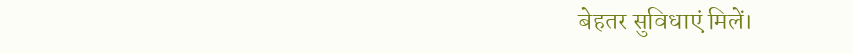बेहतर सुविधाएं मिलें।